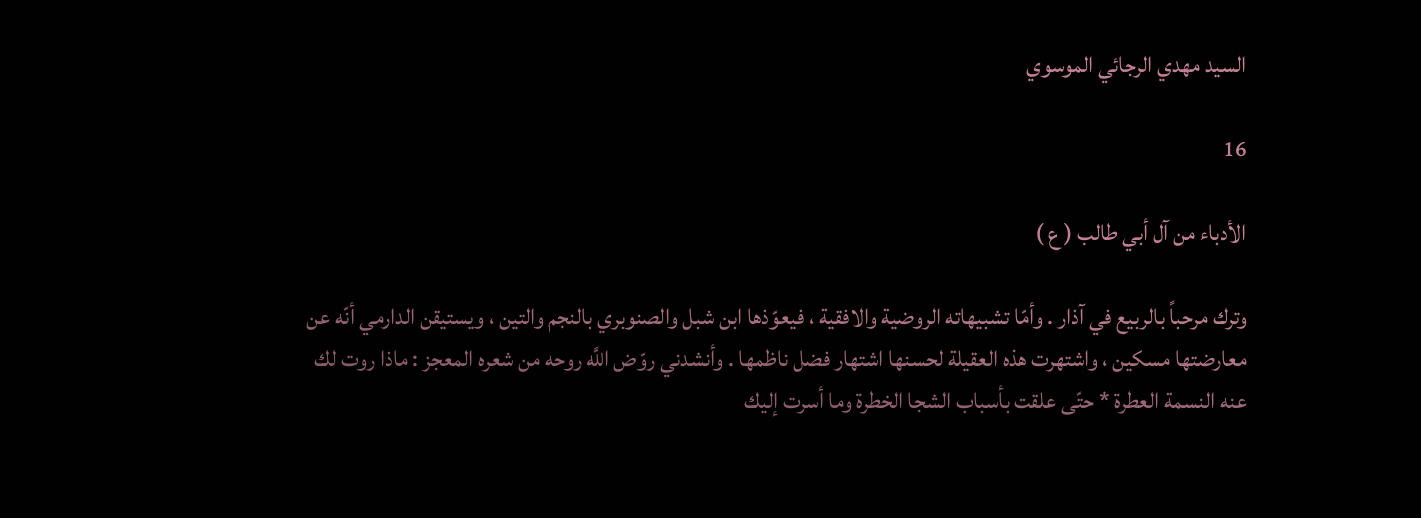السيد مهدي الرجائي الموسوي

16

الأدباء من آل أبي طالب ( ع )

وترك مرحباً بالربيع في آذار . وأمّا تشبيهاته الروضية والافقية ، فيعوّذها ابن شبل والصنوبري بالنجم والتين ، ويستيقن الدارمي أنّه عن معارضتها مسكين ، واشتهرت هذه العقيلة لحسنها اشتهار فضل ناظمها . وأنشدني روّض اللَّه روحه من شعره المعجز : ماذا روت لك عنه النسمة العطرة * حتّى علقت بأسباب الشجا الخطرة وما أسرت إليك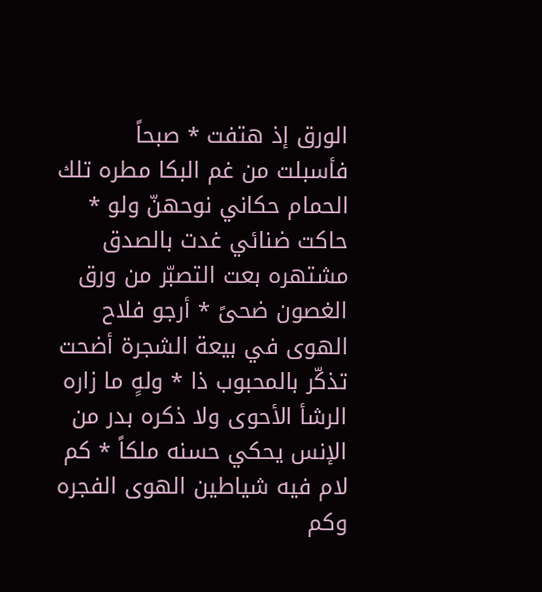الورق إذ هتفت * صبحاً فأسبلت من غم البكا مطره تلك الحمام حكاني نوحهنّ ولو * حاكت ضنائي غدت بالصدق مشتهره بعت التصبّر من ورق الغصون ضحىً * أرجو فلاح الهوى في بيعة الشجرة أضحت تذكّر بالمحبوب ذا * ولهٍ ما زاره الرشأ الأحوى ولا ذكره بدر من الإنس يحكي حسنه ملكاً * كم لام فيه شياطين الهوى الفجره وكم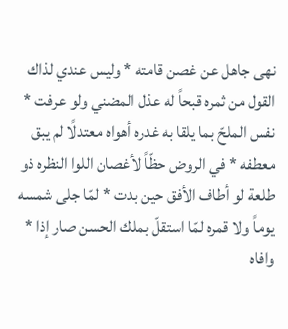نهى جاهل عن غصن قامته * وليس عندي لذاك القول من ثمره قبحاً له عذل المضني ولو عرفت * نفس الملحّ بما يلقا به غدره أهواه معتدلًا لم يبق معطفه * في الروض حظّاً لأغصان اللوا النظره ذو طلعة لو أطاف الأفق حين بدت * لمّا جلى شمسه يوماً ولا قمره لمّا استقلّ بملك الحسن صار إذا * وافاه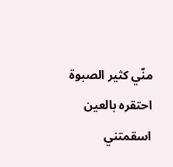منّي كثير الصبوة احتقره بالعين اسقمتني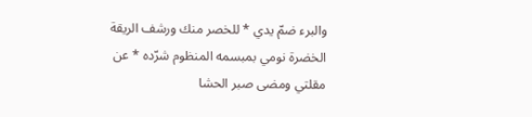والبرء ضمّ يدي * للخصر منك ورشف الريقة الخضرة نومي بمبسمه المنظوم شرّده * عن مقلتي ومضى صبر الحشا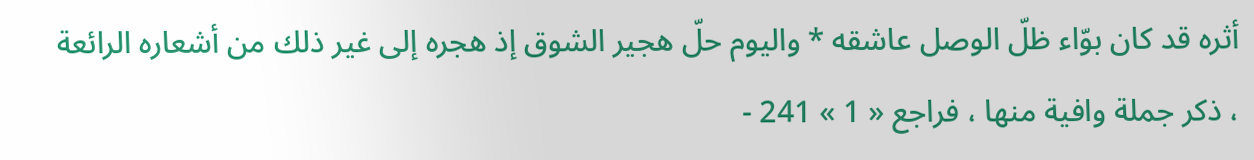أثره قد كان بوّاء ظلّ الوصل عاشقه * واليوم حلّ هجير الشوق إذ هجره إلى غير ذلك من أشعاره الرائعة ، ذكر جملة وافية منها ، فراجع « 1 » 241 -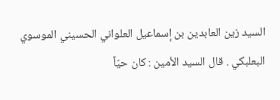السيد زين العابدين بن إسماعيل العلواني الحسيني الموسوي البعلبكي . قال السيد الأمين : كان حيّاً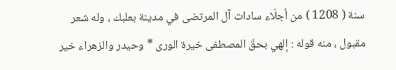سنة ( 1208 ) من أجلّاء سادات آل المرتضى في مدينة بعلبك ، وله شعر مقبول ، منه قوله : إلهي بحقّ المصطفى خيرة الورى * وحيدر والزهراء خير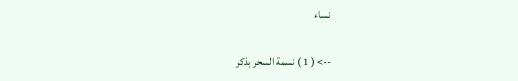نساء

--> ( 1 ) نسمة السحر بذكر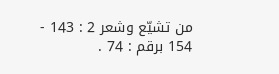من تشيّع وشعر 2 : 143 - 154 برقم : 74 .